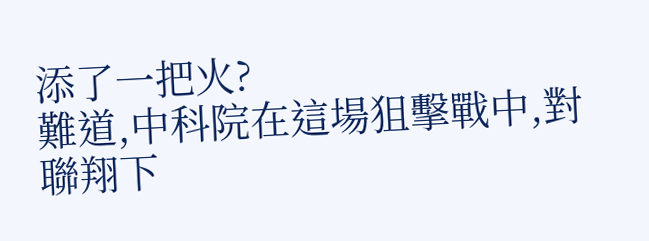添了一把火?
難道,中科院在這場狙擊戰中,對聯翔下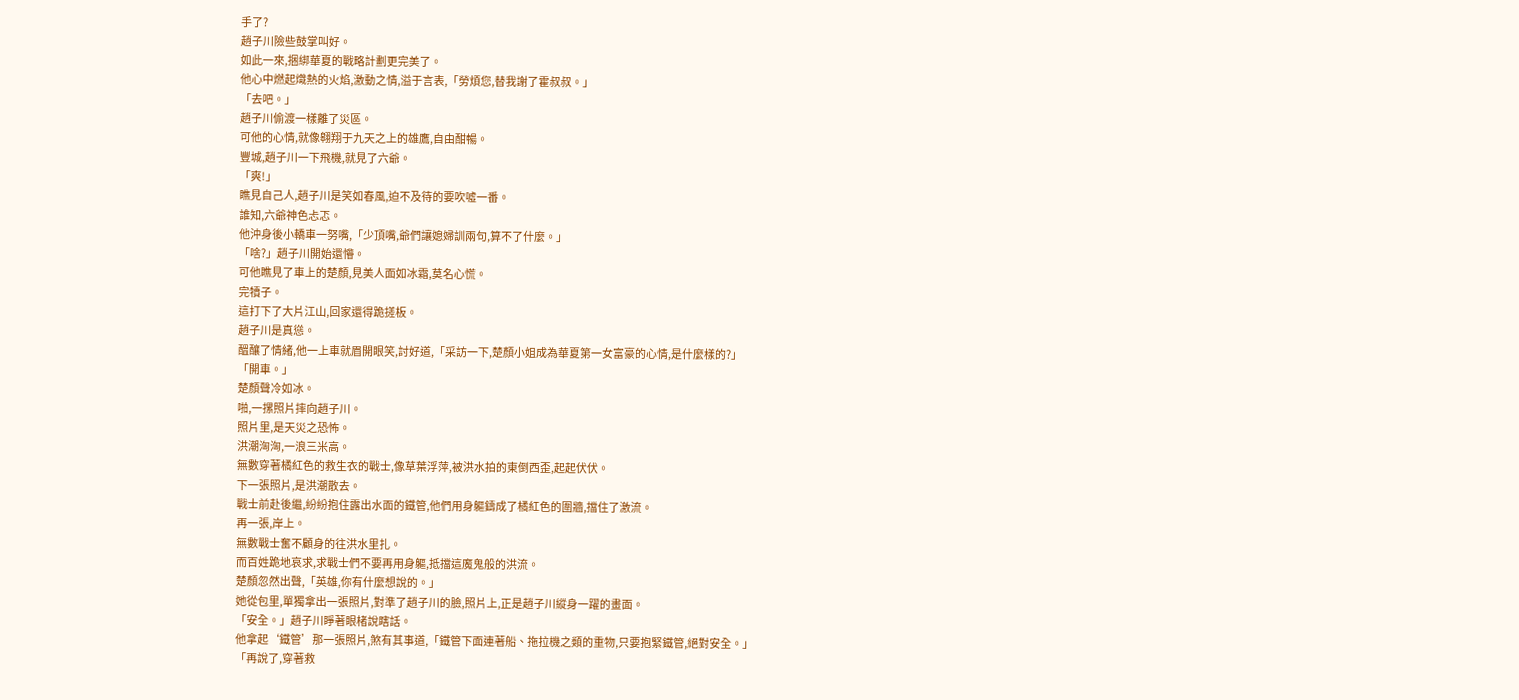手了?
趙子川險些鼓掌叫好。
如此一來,捆綁華夏的戰略計劃更完美了。
他心中燃起熾熱的火焰,激動之情,溢于言表,「勞煩您,替我謝了霍叔叔。」
「去吧。」
趙子川偷渡一樣離了災區。
可他的心情,就像翱翔于九天之上的雄鷹,自由酣暢。
豐城,趙子川一下飛機,就見了六爺。
「爽!」
瞧見自己人,趙子川是笑如春風,迫不及待的要吹噓一番。
誰知,六爺神色忐忑。
他沖身後小轎車一努嘴,「少頂嘴,爺們讓媳婦訓兩句,算不了什麼。」
「啥?」趙子川開始還懵。
可他瞧見了車上的楚顏,見美人面如冰霜,莫名心慌。
完犢子。
這打下了大片江山,回家還得跪搓板。
趙子川是真慫。
醞釀了情緒,他一上車就眉開眼笑,討好道,「采訪一下,楚顏小姐成為華夏第一女富豪的心情,是什麼樣的?」
「開車。」
楚顏聲冷如冰。
啪,一摞照片摔向趙子川。
照片里,是天災之恐怖。
洪潮洶洶,一浪三米高。
無數穿著橘紅色的救生衣的戰士,像草葉浮萍,被洪水拍的東倒西歪,起起伏伏。
下一張照片,是洪潮散去。
戰士前赴後繼,紛紛抱住露出水面的鐵管,他們用身軀鑄成了橘紅色的圍牆,擋住了激流。
再一張,岸上。
無數戰士奮不顧身的往洪水里扎。
而百姓跪地哀求,求戰士們不要再用身軀,抵擋這魔鬼般的洪流。
楚顏忽然出聲,「英雄,你有什麼想說的。」
她從包里,單獨拿出一張照片,對準了趙子川的臉,照片上,正是趙子川縱身一躍的畫面。
「安全。」趙子川睜著眼楮說瞎話。
他拿起‘鐵管’那一張照片,煞有其事道,「鐵管下面連著船、拖拉機之類的重物,只要抱緊鐵管,絕對安全。」
「再說了,穿著救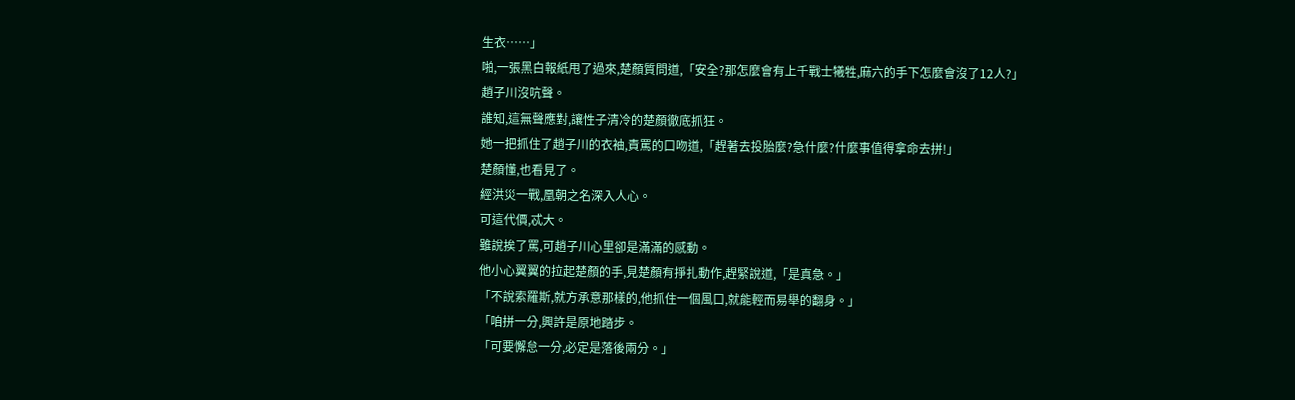生衣……」
啪,一張黑白報紙甩了過來,楚顏質問道,「安全?那怎麼會有上千戰士犧牲,麻六的手下怎麼會沒了12人?」
趙子川沒吭聲。
誰知,這無聲應對,讓性子清冷的楚顏徹底抓狂。
她一把抓住了趙子川的衣袖,責罵的口吻道,「趕著去投胎麼?急什麼?什麼事值得拿命去拼!」
楚顏懂,也看見了。
經洪災一戰,凰朝之名深入人心。
可這代價,忒大。
雖說挨了罵,可趙子川心里卻是滿滿的感動。
他小心翼翼的拉起楚顏的手,見楚顏有掙扎動作,趕緊說道,「是真急。」
「不說索羅斯,就方承意那樣的,他抓住一個風口,就能輕而易舉的翻身。」
「咱拼一分,興許是原地踏步。
「可要懈怠一分,必定是落後兩分。」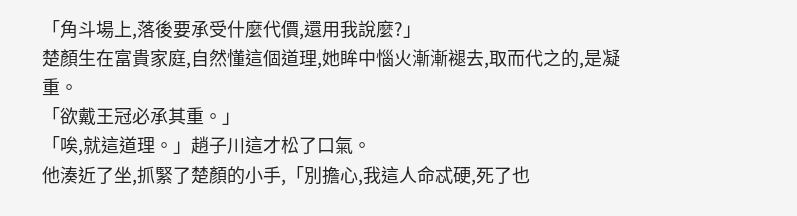「角斗場上,落後要承受什麼代價,還用我說麼?」
楚顏生在富貴家庭,自然懂這個道理,她眸中惱火漸漸褪去,取而代之的,是凝重。
「欲戴王冠必承其重。」
「唉,就這道理。」趙子川這才松了口氣。
他湊近了坐,抓緊了楚顏的小手,「別擔心,我這人命忒硬,死了也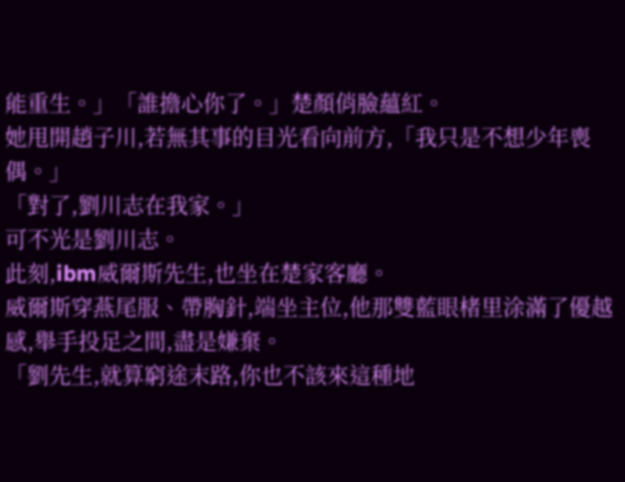能重生。」「誰擔心你了。」楚顏俏臉蘊紅。
她甩開趙子川,若無其事的目光看向前方,「我只是不想少年喪偶。」
「對了,劉川志在我家。」
可不光是劉川志。
此刻,ibm威爾斯先生,也坐在楚家客廳。
威爾斯穿燕尾服、帶胸針,端坐主位,他那雙藍眼楮里涂滿了優越感,舉手投足之間,盡是嫌棄。
「劉先生,就算窮途末路,你也不該來這種地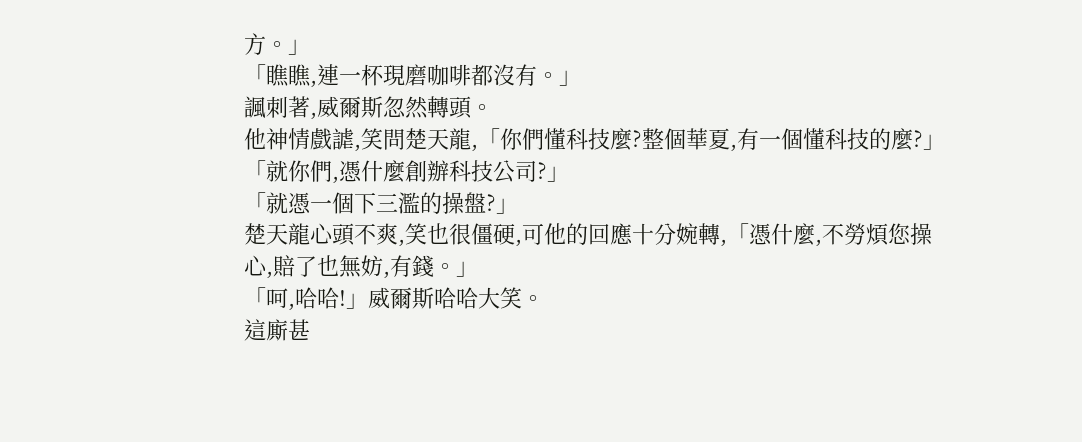方。」
「瞧瞧,連一杯現磨咖啡都沒有。」
諷刺著,威爾斯忽然轉頭。
他神情戲謔,笑問楚天龍,「你們懂科技麼?整個華夏,有一個懂科技的麼?」
「就你們,憑什麼創辦科技公司?」
「就憑一個下三濫的操盤?」
楚天龍心頭不爽,笑也很僵硬,可他的回應十分婉轉,「憑什麼,不勞煩您操心,賠了也無妨,有錢。」
「呵,哈哈!」威爾斯哈哈大笑。
這廝甚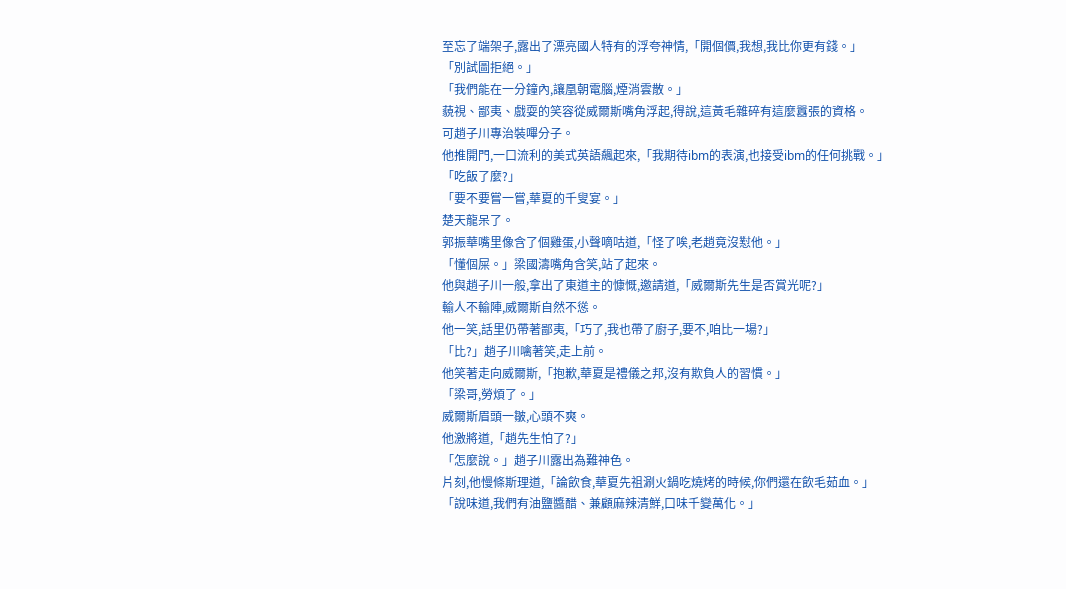至忘了端架子,露出了漂亮國人特有的浮夸神情,「開個價,我想,我比你更有錢。」
「別試圖拒絕。」
「我們能在一分鐘內,讓凰朝電腦,煙消雲散。」
藐視、鄙夷、戲耍的笑容從威爾斯嘴角浮起,得說,這黃毛雜碎有這麼囂張的資格。
可趙子川專治裝嗶分子。
他推開門,一口流利的美式英語飆起來,「我期待ibm的表演,也接受ibm的任何挑戰。」
「吃飯了麼?」
「要不要嘗一嘗,華夏的千叟宴。」
楚天龍呆了。
郭振華嘴里像含了個雞蛋,小聲嘀咕道,「怪了唉,老趙竟沒懟他。」
「懂個屎。」梁國濤嘴角含笑,站了起來。
他與趙子川一般,拿出了東道主的慷慨,邀請道,「威爾斯先生是否賞光呢?」
輸人不輸陣,威爾斯自然不慫。
他一笑,話里仍帶著鄙夷,「巧了,我也帶了廚子,要不,咱比一場?」
「比?」趙子川噙著笑,走上前。
他笑著走向威爾斯,「抱歉,華夏是禮儀之邦,沒有欺負人的習慣。」
「梁哥,勞煩了。」
威爾斯眉頭一皺,心頭不爽。
他激將道,「趙先生怕了?」
「怎麼說。」趙子川露出為難神色。
片刻,他慢條斯理道,「論飲食,華夏先祖涮火鍋吃燒烤的時候,你們還在飲毛茹血。」
「說味道,我們有油鹽醬醋、兼顧麻辣清鮮,口味千變萬化。」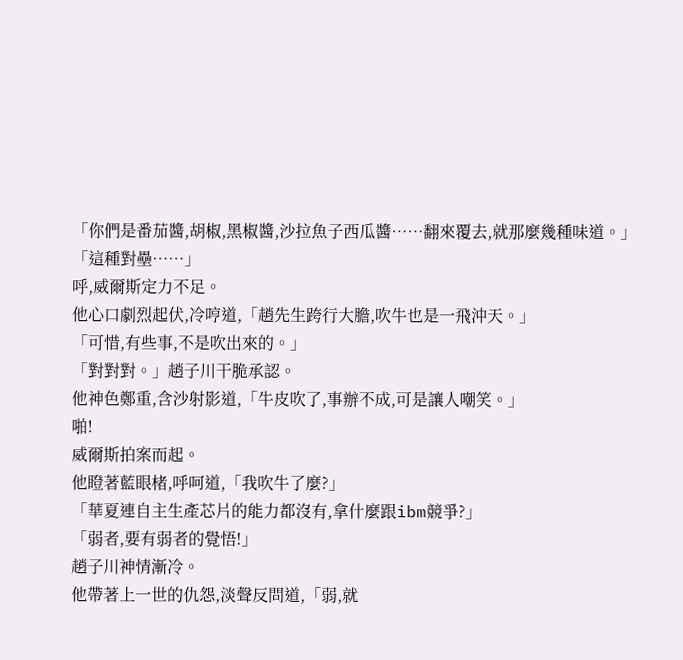「你們是番茄醬,胡椒,黑椒醬,沙拉魚子西瓜醬……翻來覆去,就那麼幾種味道。」
「這種對壘……」
呼,威爾斯定力不足。
他心口劇烈起伏,冷哼道,「趙先生跨行大膽,吹牛也是一飛沖天。」
「可惜,有些事,不是吹出來的。」
「對對對。」趙子川干脆承認。
他神色鄭重,含沙射影道,「牛皮吹了,事辦不成,可是讓人嘲笑。」
啪!
威爾斯拍案而起。
他瞪著藍眼楮,呼呵道,「我吹牛了麼?」
「華夏連自主生產芯片的能力都沒有,拿什麼跟ibm競爭?」
「弱者,要有弱者的覺悟!」
趙子川神情漸冷。
他帶著上一世的仇怨,淡聲反問道,「弱,就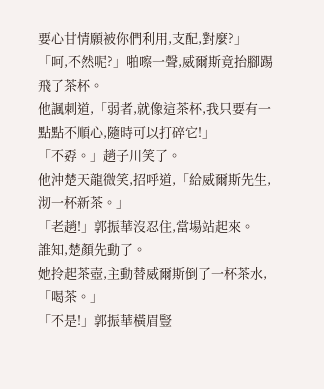要心甘情願被你們利用,支配,對麼?」
「呵,不然呢?」啪嚓一聲,威爾斯竟抬腳踢飛了茶杯。
他諷刺道,「弱者,就像這茶杯,我只要有一點點不順心,隨時可以打碎它!」
「不孬。」趙子川笑了。
他沖楚天龍微笑,招呼道,「給威爾斯先生,沏一杯新茶。」
「老趙!」郭振華沒忍住,當場站起來。
誰知,楚顏先動了。
她拎起茶壺,主動替威爾斯倒了一杯茶水,「喝茶。」
「不是!」郭振華橫眉豎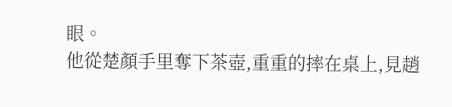眼。
他從楚顏手里奪下茶壺,重重的摔在桌上,見趙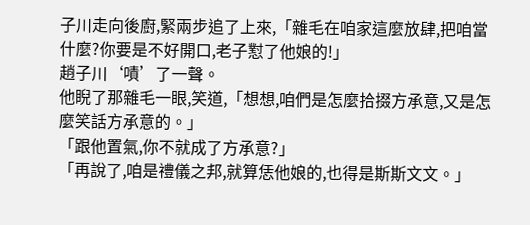子川走向後廚,緊兩步追了上來,「雜毛在咱家這麼放肆,把咱當什麼?你要是不好開口,老子懟了他娘的!」
趙子川‘嘖’了一聲。
他睨了那雜毛一眼,笑道,「想想,咱們是怎麼拾掇方承意,又是怎麼笑話方承意的。」
「跟他置氣,你不就成了方承意?」
「再說了,咱是禮儀之邦,就算恁他娘的,也得是斯斯文文。」